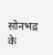सोनभद्र के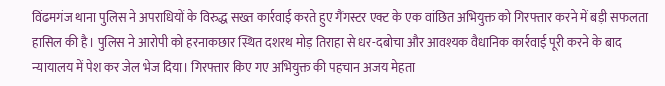विंढमगंज थाना पुलिस ने अपराधियों के विरुद्ध सख्त कार्रवाई करते हुए गैंगस्टर एक्ट के एक वांछित अभियुक्त को गिरफ्तार करने में बड़ी सफलता हासिल की है। पुलिस ने आरोपी को हरनाकछार स्थित दशरथ मोड़ तिराहा से धर-दबोचा और आवश्यक वैधानिक कार्रवाई पूरी करने के बाद न्यायालय में पेश कर जेल भेज दिया। गिरफ्तार किए गए अभियुक्त की पहचान अजय मेहता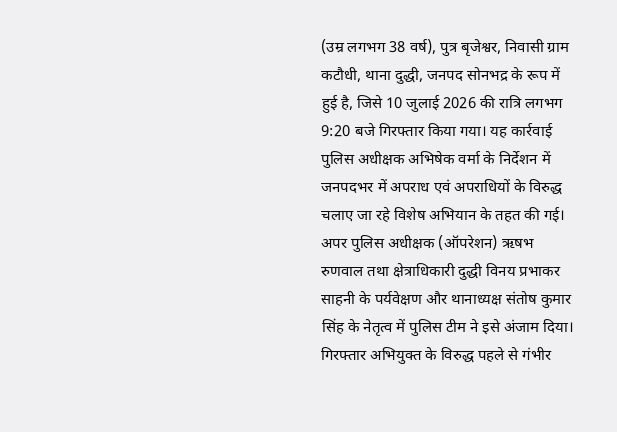(उम्र लगभग 38 वर्ष), पुत्र बृजेश्वर, निवासी ग्राम कटौधी, थाना दुद्धी, जनपद सोनभद्र के रूप में हुई है, जिसे 10 जुलाई 2026 की रात्रि लगभग 9:20 बजे गिरफ्तार किया गया। यह कार्रवाई पुलिस अधीक्षक अभिषेक वर्मा के निर्देशन में जनपदभर में अपराध एवं अपराधियों के विरुद्ध चलाए जा रहे विशेष अभियान के तहत की गई। अपर पुलिस अधीक्षक (ऑपरेशन) ऋषभ रुणवाल तथा क्षेत्राधिकारी दुद्धी विनय प्रभाकर साहनी के पर्यवेक्षण और थानाध्यक्ष संतोष कुमार सिंह के नेतृत्व में पुलिस टीम ने इसे अंजाम दिया। गिरफ्तार अभियुक्त के विरुद्ध पहले से गंभीर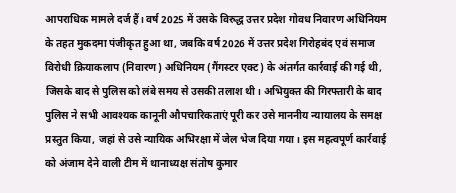आपराधिक मामले दर्ज हैं। वर्ष 2025 में उसके विरुद्ध उत्तर प्रदेश गोवध निवारण अधिनियम के तहत मुकदमा पंजीकृत हुआ था, जबकि वर्ष 2026 में उत्तर प्रदेश गिरोहबंद एवं समाज विरोधी क्रियाकलाप (निवारण) अधिनियम (गैंगस्टर एक्ट) के अंतर्गत कार्रवाई की गई थी, जिसके बाद से पुलिस को लंबे समय से उसकी तलाश थी। अभियुक्त की गिरफ्तारी के बाद पुलिस ने सभी आवश्यक कानूनी औपचारिकताएं पूरी कर उसे माननीय न्यायालय के समक्ष प्रस्तुत किया, जहां से उसे न्यायिक अभिरक्षा में जेल भेज दिया गया। इस महत्वपूर्ण कार्रवाई को अंजाम देने वाली टीम में थानाध्यक्ष संतोष कुमार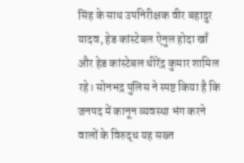सिंह के साथ उपनिरीक्षक वीर बहादुर यादव, हेड कांस्टेबल ऐनुल होदा खाँ और हेड कांस्टेबल धीरेंद्र कुमार शामिल रहे। सोनभद्र पुलिस ने स्पष्ट किया है कि जनपद में कानून व्यवस्था भंग करने वालों के विरुद्ध यह सख्त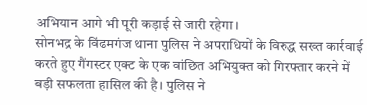अभियान आगे भी पूरी कड़ाई से जारी रहेगा।
सोनभद्र के विंढमगंज थाना पुलिस ने अपराधियों के विरुद्ध सख्त कार्रवाई करते हुए गैंगस्टर एक्ट के एक वांछित अभियुक्त को गिरफ्तार करने में बड़ी सफलता हासिल की है। पुलिस ने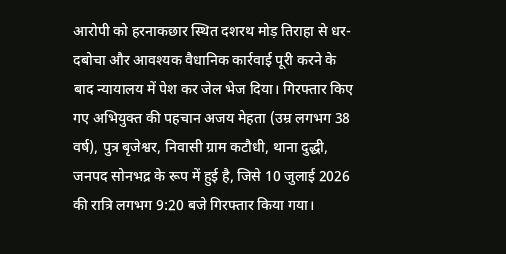आरोपी को हरनाकछार स्थित दशरथ मोड़ तिराहा से धर-दबोचा और आवश्यक वैधानिक कार्रवाई पूरी करने के बाद न्यायालय में पेश कर जेल भेज दिया। गिरफ्तार किए गए अभियुक्त की पहचान अजय मेहता (उम्र लगभग 38 वर्ष), पुत्र बृजेश्वर, निवासी ग्राम कटौधी, थाना दुद्धी, जनपद सोनभद्र के रूप में हुई है, जिसे 10 जुलाई 2026 की रात्रि लगभग 9:20 बजे गिरफ्तार किया गया।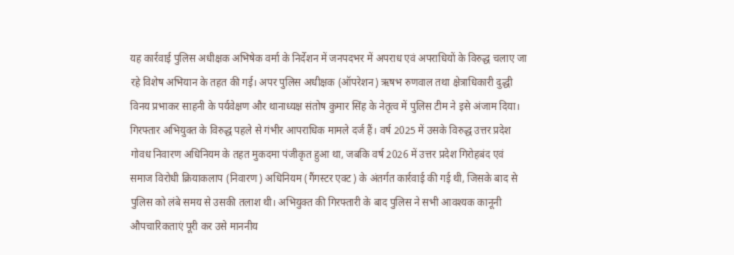यह कार्रवाई पुलिस अधीक्षक अभिषेक वर्मा के निर्देशन में जनपदभर में अपराध एवं अपराधियों के विरुद्ध चलाए जा रहे विशेष अभियान के तहत की गई। अपर पुलिस अधीक्षक (ऑपरेशन) ऋषभ रुणवाल तथा क्षेत्राधिकारी दुद्धी विनय प्रभाकर साहनी के पर्यवेक्षण और थानाध्यक्ष संतोष कुमार सिंह के नेतृत्व में पुलिस टीम ने इसे अंजाम दिया। गिरफ्तार अभियुक्त के विरुद्ध पहले से गंभीर आपराधिक मामले दर्ज हैं। वर्ष 2025 में उसके विरुद्ध उत्तर प्रदेश गोवध निवारण अधिनियम के तहत मुकदमा पंजीकृत हुआ था, जबकि वर्ष 2026 में उत्तर प्रदेश गिरोहबंद एवं समाज विरोधी क्रियाकलाप (निवारण) अधिनियम (गैंगस्टर एक्ट) के अंतर्गत कार्रवाई की गई थी, जिसके बाद से पुलिस को लंबे समय से उसकी तलाश थी। अभियुक्त की गिरफ्तारी के बाद पुलिस ने सभी आवश्यक कानूनी औपचारिकताएं पूरी कर उसे माननीय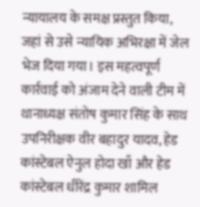न्यायालय के समक्ष प्रस्तुत किया, जहां से उसे न्यायिक अभिरक्षा में जेल भेज दिया गया। इस महत्वपूर्ण कार्रवाई को अंजाम देने वाली टीम में थानाध्यक्ष संतोष कुमार सिंह के साथ उपनिरीक्षक वीर बहादुर यादव, हेड कांस्टेबल ऐनुल होदा खाँ और हेड कांस्टेबल धीरेंद्र कुमार शामिल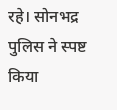रहे। सोनभद्र पुलिस ने स्पष्ट किया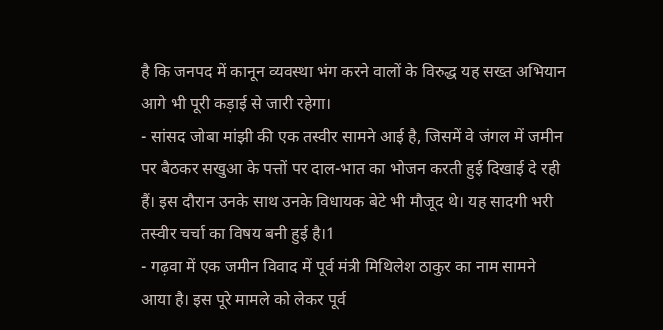है कि जनपद में कानून व्यवस्था भंग करने वालों के विरुद्ध यह सख्त अभियान आगे भी पूरी कड़ाई से जारी रहेगा।
- सांसद जोबा मांझी की एक तस्वीर सामने आई है, जिसमें वे जंगल में जमीन पर बैठकर सखुआ के पत्तों पर दाल-भात का भोजन करती हुई दिखाई दे रही हैं। इस दौरान उनके साथ उनके विधायक बेटे भी मौजूद थे। यह सादगी भरी तस्वीर चर्चा का विषय बनी हुई है।1
- गढ़वा में एक जमीन विवाद में पूर्व मंत्री मिथिलेश ठाकुर का नाम सामने आया है। इस पूरे मामले को लेकर पूर्व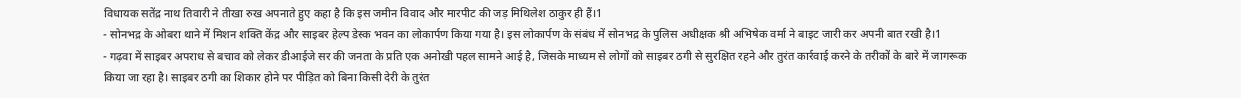विधायक सतेंद्र नाथ तिवारी ने तीखा रुख अपनाते हुए कहा है कि इस जमीन विवाद और मारपीट की जड़ मिथिलेश ठाकुर ही हैं।1
- सोनभद्र के ओबरा थाने में मिशन शक्ति केंद्र और साइबर हेल्प डेस्क भवन का लोकार्पण किया गया है। इस लोकार्पण के संबंध में सोनभद्र के पुलिस अधीक्षक श्री अभिषेक वर्मा ने बाइट जारी कर अपनी बात रखी है।1
- गढ़वा में साइबर अपराध से बचाव को लेकर डीआईजे सर की जनता के प्रति एक अनोखी पहल सामने आई है, जिसके माध्यम से लोगों को साइबर ठगी से सुरक्षित रहने और तुरंत कार्रवाई करने के तरीकों के बारे में जागरूक किया जा रहा है। साइबर ठगी का शिकार होने पर पीड़ित को बिना किसी देरी के तुरंत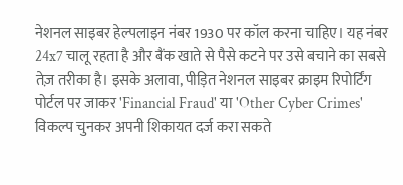नेशनल साइबर हेल्पलाइन नंबर 1930 पर कॉल करना चाहिए। यह नंबर 24x7 चालू रहता है और बैंक खाते से पैसे कटने पर उसे बचाने का सबसे तेज़ तरीका है। इसके अलावा, पीड़ित नेशनल साइबर क्राइम रिपोर्टिंग पोर्टल पर जाकर 'Financial Fraud' या 'Other Cyber Crimes' विकल्प चुनकर अपनी शिकायत दर्ज करा सकते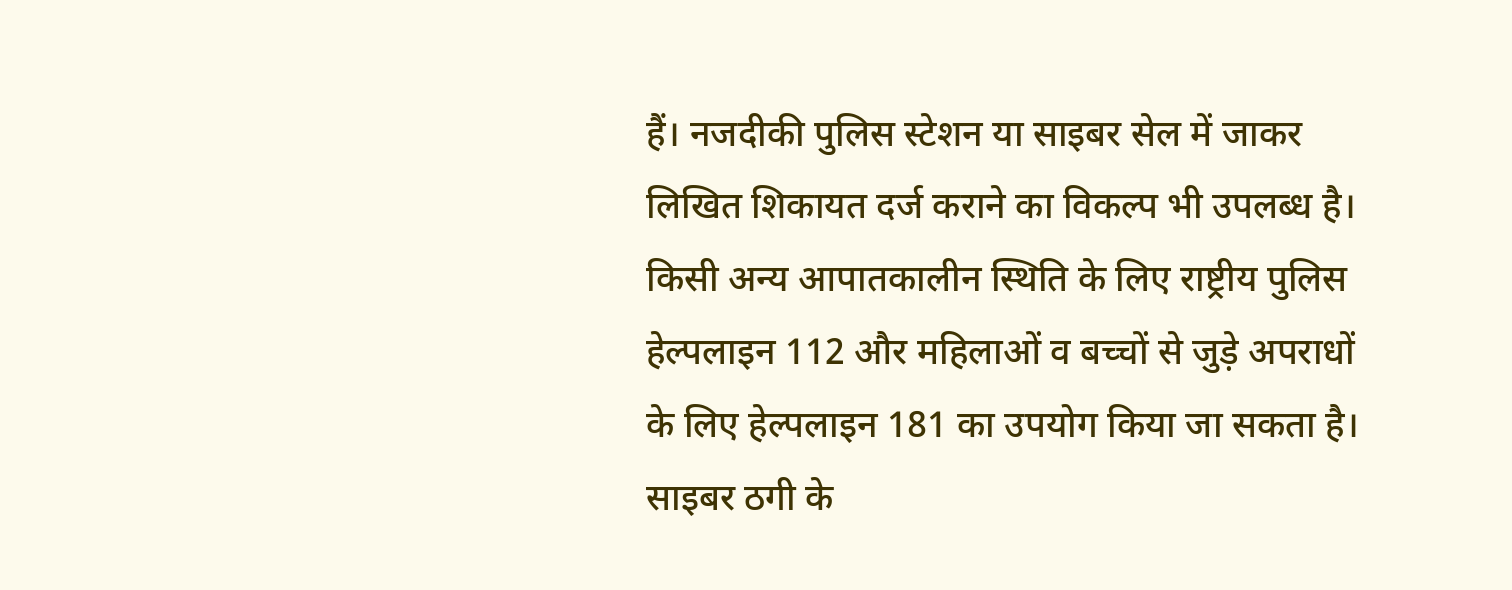हैं। नजदीकी पुलिस स्टेशन या साइबर सेल में जाकर लिखित शिकायत दर्ज कराने का विकल्प भी उपलब्ध है। किसी अन्य आपातकालीन स्थिति के लिए राष्ट्रीय पुलिस हेल्पलाइन 112 और महिलाओं व बच्चों से जुड़े अपराधों के लिए हेल्पलाइन 181 का उपयोग किया जा सकता है। साइबर ठगी के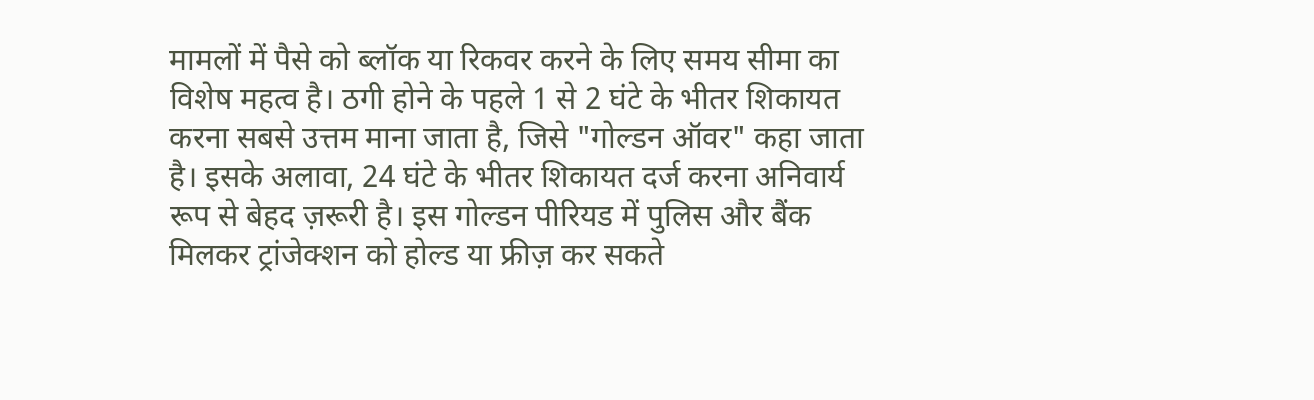मामलों में पैसे को ब्लॉक या रिकवर करने के लिए समय सीमा का विशेष महत्व है। ठगी होने के पहले 1 से 2 घंटे के भीतर शिकायत करना सबसे उत्तम माना जाता है, जिसे "गोल्डन ऑवर" कहा जाता है। इसके अलावा, 24 घंटे के भीतर शिकायत दर्ज करना अनिवार्य रूप से बेहद ज़रूरी है। इस गोल्डन पीरियड में पुलिस और बैंक मिलकर ट्रांजेक्शन को होल्ड या फ्रीज़ कर सकते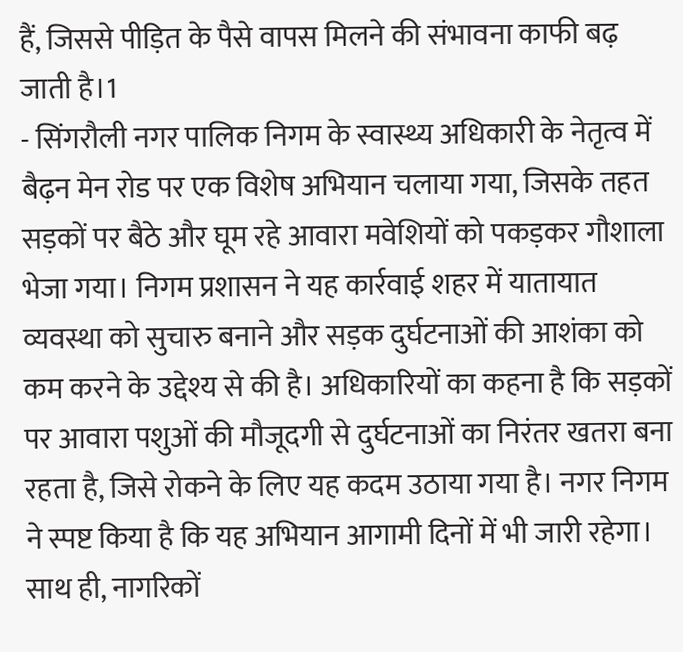हैं, जिससे पीड़ित के पैसे वापस मिलने की संभावना काफी बढ़ जाती है।1
- सिंगरौली नगर पालिक निगम के स्वास्थ्य अधिकारी के नेतृत्व में बैढ़न मेन रोड पर एक विशेष अभियान चलाया गया, जिसके तहत सड़कों पर बैठे और घूम रहे आवारा मवेशियों को पकड़कर गौशाला भेजा गया। निगम प्रशासन ने यह कार्रवाई शहर में यातायात व्यवस्था को सुचारु बनाने और सड़क दुर्घटनाओं की आशंका को कम करने के उद्देश्य से की है। अधिकारियों का कहना है कि सड़कों पर आवारा पशुओं की मौजूदगी से दुर्घटनाओं का निरंतर खतरा बना रहता है, जिसे रोकने के लिए यह कदम उठाया गया है। नगर निगम ने स्पष्ट किया है कि यह अभियान आगामी दिनों में भी जारी रहेगा। साथ ही, नागरिकों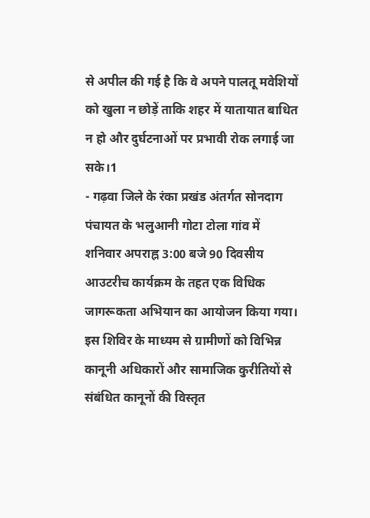से अपील की गई है कि वे अपने पालतू मवेशियों को खुला न छोड़ें ताकि शहर में यातायात बाधित न हो और दुर्घटनाओं पर प्रभावी रोक लगाई जा सके।1
- गढ़वा जिले के रंका प्रखंड अंतर्गत सोनदाग पंचायत के भलुआनी गोटा टोला गांव में शनिवार अपराह्न 3:00 बजे 90 दिवसीय आउटरीच कार्यक्रम के तहत एक विधिक जागरूकता अभियान का आयोजन किया गया। इस शिविर के माध्यम से ग्रामीणों को विभिन्न कानूनी अधिकारों और सामाजिक कुरीतियों से संबंधित कानूनों की विस्तृत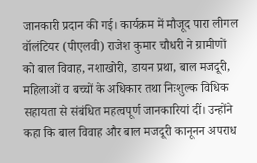जानकारी प्रदान की गई। कार्यक्रम में मौजूद पारा लीगल वॉलंटियर (पीएलवी) राजेश कुमार चौधरी ने ग्रामीणों को बाल विवाह, नशाखोरी, डायन प्रथा, बाल मजदूरी, महिलाओं व बच्चों के अधिकार तथा निःशुल्क विधिक सहायता से संबंधित महत्वपूर्ण जानकारियां दीं। उन्होंने कहा कि बाल विवाह और बाल मजदूरी कानूनन अपराध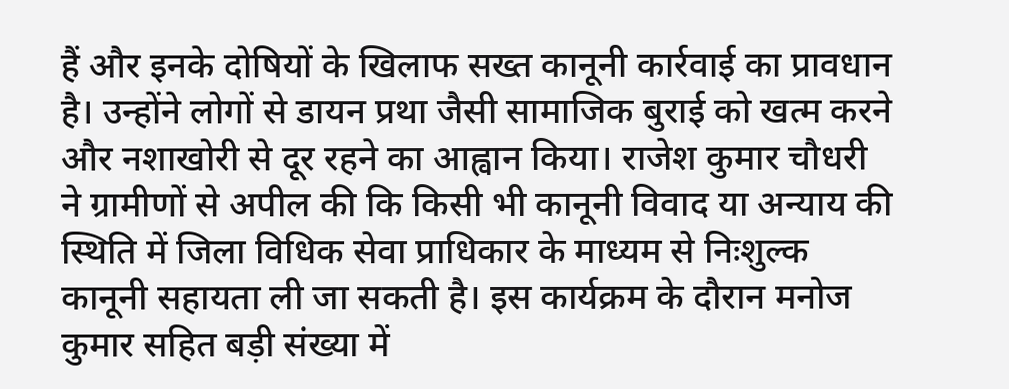हैं और इनके दोषियों के खिलाफ सख्त कानूनी कार्रवाई का प्रावधान है। उन्होंने लोगों से डायन प्रथा जैसी सामाजिक बुराई को खत्म करने और नशाखोरी से दूर रहने का आह्वान किया। राजेश कुमार चौधरी ने ग्रामीणों से अपील की कि किसी भी कानूनी विवाद या अन्याय की स्थिति में जिला विधिक सेवा प्राधिकार के माध्यम से निःशुल्क कानूनी सहायता ली जा सकती है। इस कार्यक्रम के दौरान मनोज कुमार सहित बड़ी संख्या में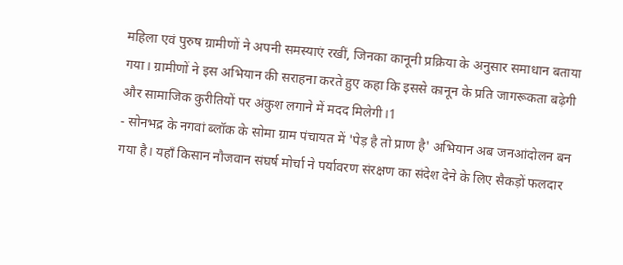महिला एवं पुरुष ग्रामीणों ने अपनी समस्याएं रखीं, जिनका कानूनी प्रक्रिया के अनुसार समाधान बताया गया। ग्रामीणों ने इस अभियान की सराहना करते हुए कहा कि इससे कानून के प्रति जागरूकता बढ़ेगी और सामाजिक कुरीतियों पर अंकुश लगाने में मदद मिलेगी।1
- सोनभद्र के नगवां ब्लॉक के सोमा ग्राम पंचायत में 'पेड़ है तो प्राण है' अभियान अब जनआंदोलन बन गया है। यहाँ किसान नौजवान संघर्ष मोर्चा ने पर्यावरण संरक्षण का संदेश देने के लिए सैकड़ों फलदार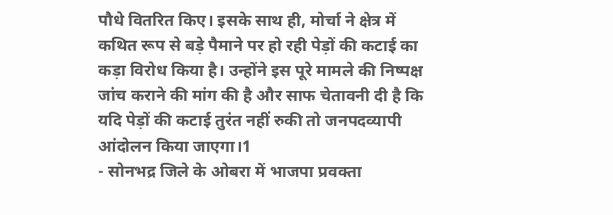पौधे वितरित किए। इसके साथ ही, मोर्चा ने क्षेत्र में कथित रूप से बड़े पैमाने पर हो रही पेड़ों की कटाई का कड़ा विरोध किया है। उन्होंने इस पूरे मामले की निष्पक्ष जांच कराने की मांग की है और साफ चेतावनी दी है कि यदि पेड़ों की कटाई तुरंत नहीं रुकी तो जनपदव्यापी आंदोलन किया जाएगा।1
- सोनभद्र जिले के ओबरा में भाजपा प्रवक्ता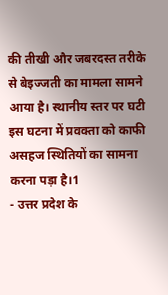की तीखी और जबरदस्त तरीके से बेइज्जती का मामला सामने आया है। स्थानीय स्तर पर घटी इस घटना में प्रवक्ता को काफी असहज स्थितियों का सामना करना पड़ा है।1
- उत्तर प्रदेश के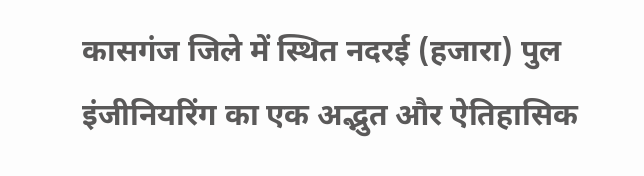कासगंज जिले में स्थित नदरई (हजारा) पुल इंजीनियरिंग का एक अद्भुत और ऐतिहासिक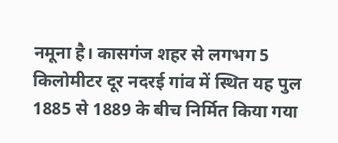नमूना है। कासगंज शहर से लगभग 5 किलोमीटर दूर नदरई गांव में स्थित यह पुल 1885 से 1889 के बीच निर्मित किया गया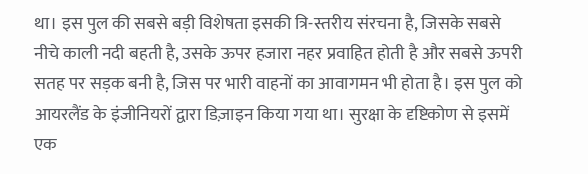था। इस पुल की सबसे बड़ी विशेषता इसकी त्रि-स्तरीय संरचना है, जिसके सबसे नीचे काली नदी बहती है, उसके ऊपर हजारा नहर प्रवाहित होती है और सबसे ऊपरी सतह पर सड़क बनी है, जिस पर भारी वाहनों का आवागमन भी होता है। इस पुल को आयरलैंड के इंजीनियरों द्वारा डिज़ाइन किया गया था। सुरक्षा के दृष्टिकोण से इसमें एक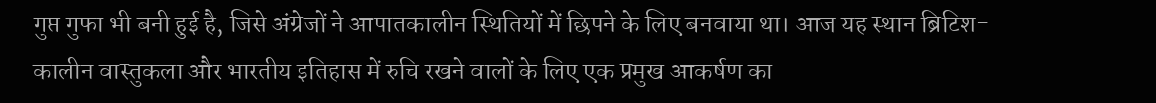गुप्त गुफा भी बनी हुई है, जिसे अंग्रेजों ने आपातकालीन स्थितियों में छिपने के लिए बनवाया था। आज यह स्थान ब्रिटिश-कालीन वास्तुकला और भारतीय इतिहास में रुचि रखने वालों के लिए एक प्रमुख आकर्षण का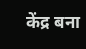केंद्र बना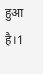हुआ है।1